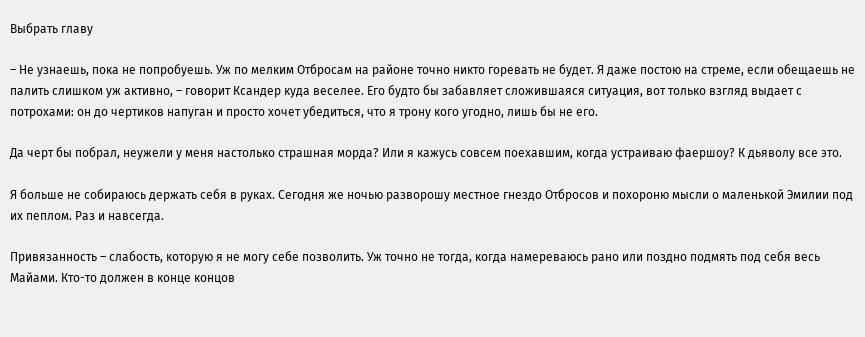Выбрать главу

– Не узнаешь, пока не попробуешь. Уж по мелким Отбросам на районе точно никто горевать не будет. Я даже постою на стреме, если обещаешь не палить слишком уж активно, – говорит Ксандер куда веселее. Его будто бы забавляет сложившаяся ситуация, вот только взгляд выдает с потрохами: он до чертиков напуган и просто хочет убедиться, что я трону кого угодно, лишь бы не его.

Да черт бы побрал, неужели у меня настолько страшная морда? Или я кажусь совсем поехавшим, когда устраиваю фаершоу? К дьяволу все это.

Я больше не собираюсь держать себя в руках. Сегодня же ночью разворошу местное гнездо Отбросов и похороню мысли о маленькой Эмилии под их пеплом. Раз и навсегда.

Привязанность – слабость, которую я не могу себе позволить. Уж точно не тогда, когда намереваюсь рано или поздно подмять под себя весь Майами. Кто-то должен в конце концов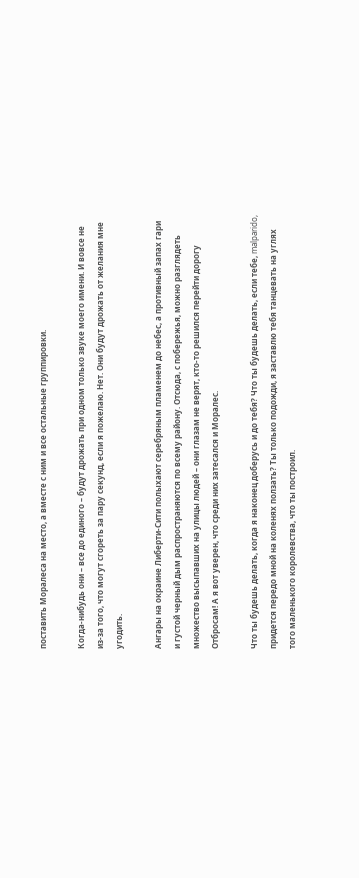поставить Моралеса на место, а вместе с ним и все остальные группировки.

Когда-нибудь они – все до единого – будут дрожать при одном только звуке моего имени. И вовсе не из-за того, что могут сгореть за пару секунд, если я пожелаю. Нет. Они будут дрожать от желания мне угодить.

Ангары на окраине Либерти-Сити полыхают серебряным пламенем до небес, а противный запах гари и густой черный дым распространяются по всему району. Отсюда, с побережья, можно разглядеть множество высыпавших на улицы людей – они глазам не верят, кто-то решился перейти дорогу Отбросам! А я вот уверен, что среди них затесался и Моралес.

Что ты будешь делать, когда я наконец доберусь и до тебя? Что ты будешь делать, если тебе, malparido, придется передо мной на коленях ползать? Ты только подожди, я заставлю тебя танцевать на углях того маленького королевства, что ты построил.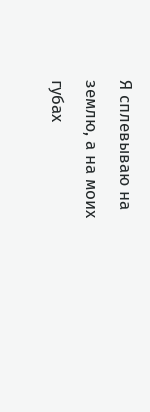Я сплевываю на землю, а на моих губах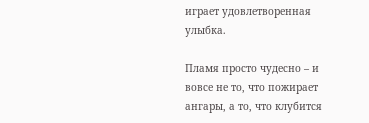играет удовлетворенная улыбка.

Пламя просто чудесно – и вовсе не то, что пожирает ангары, а то, что клубится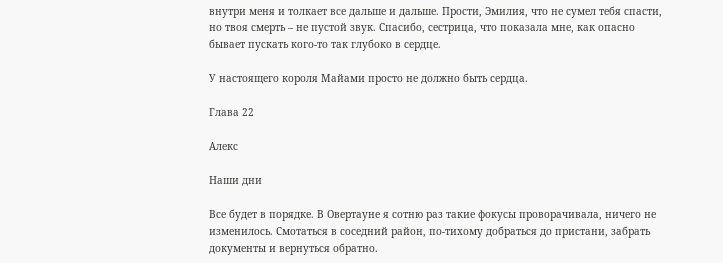внутри меня и толкает все дальше и дальше. Прости, Эмилия, что не сумел тебя спасти, но твоя смерть – не пустой звук. Спасибо, сестрица, что показала мне, как опасно бывает пускать кого-то так глубоко в сердце.

У настоящего короля Майами просто не должно быть сердца.

Глава 22

Алекс

Наши дни

Все будет в порядке. В Овертауне я сотню раз такие фокусы проворачивала, ничего не изменилось. Смотаться в соседний район, по-тихому добраться до пристани, забрать документы и вернуться обратно.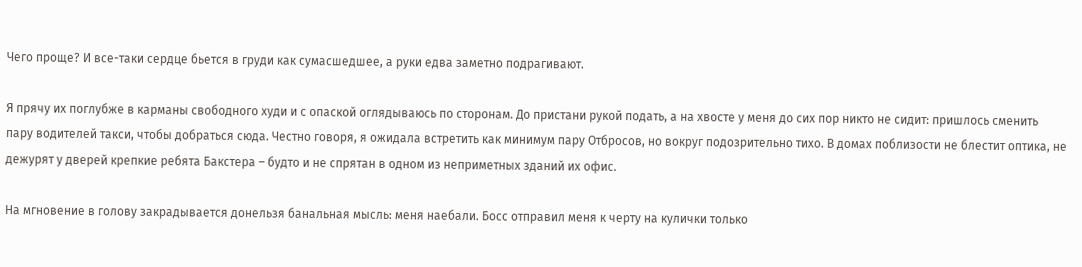Чего проще? И все-таки сердце бьется в груди как сумасшедшее, а руки едва заметно подрагивают.

Я прячу их поглубже в карманы свободного худи и с опаской оглядываюсь по сторонам. До пристани рукой подать, а на хвосте у меня до сих пор никто не сидит: пришлось сменить пару водителей такси, чтобы добраться сюда. Честно говоря, я ожидала встретить как минимум пару Отбросов, но вокруг подозрительно тихо. В домах поблизости не блестит оптика, не дежурят у дверей крепкие ребята Бакстера – будто и не спрятан в одном из неприметных зданий их офис.

На мгновение в голову закрадывается донельзя банальная мысль: меня наебали. Босс отправил меня к черту на кулички только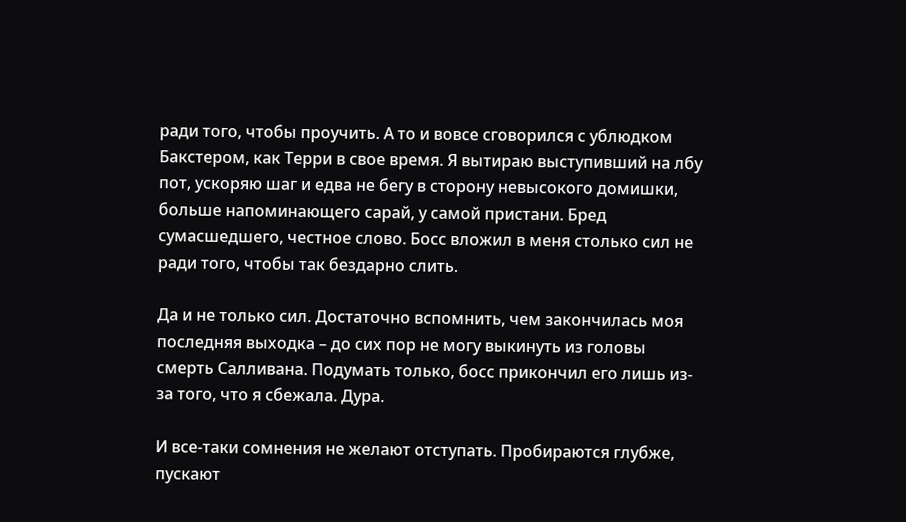ради того, чтобы проучить. А то и вовсе сговорился с ублюдком Бакстером, как Терри в свое время. Я вытираю выступивший на лбу пот, ускоряю шаг и едва не бегу в сторону невысокого домишки, больше напоминающего сарай, у самой пристани. Бред сумасшедшего, честное слово. Босс вложил в меня столько сил не ради того, чтобы так бездарно слить.

Да и не только сил. Достаточно вспомнить, чем закончилась моя последняя выходка – до сих пор не могу выкинуть из головы смерть Салливана. Подумать только, босс прикончил его лишь из-за того, что я сбежала. Дура.

И все-таки сомнения не желают отступать. Пробираются глубже, пускают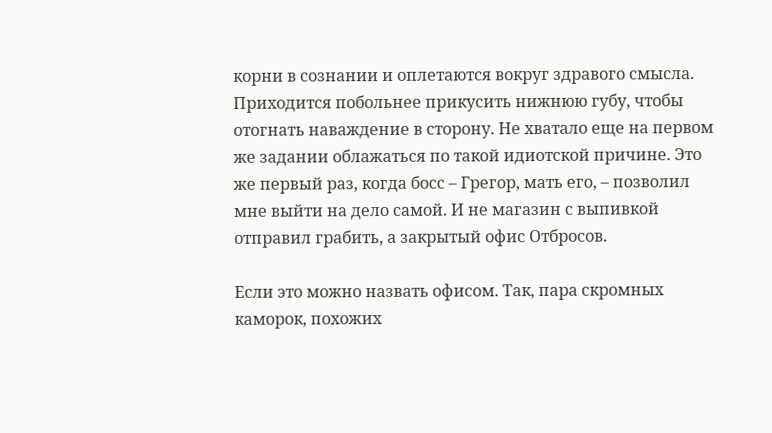корни в сознании и оплетаются вокруг здравого смысла. Приходится побольнее прикусить нижнюю губу, чтобы отогнать наваждение в сторону. Не хватало еще на первом же задании облажаться по такой идиотской причине. Это же первый раз, когда босс – Грегор, мать его, – позволил мне выйти на дело самой. И не магазин с выпивкой отправил грабить, а закрытый офис Отбросов.

Если это можно назвать офисом. Так, пара скромных каморок, похожих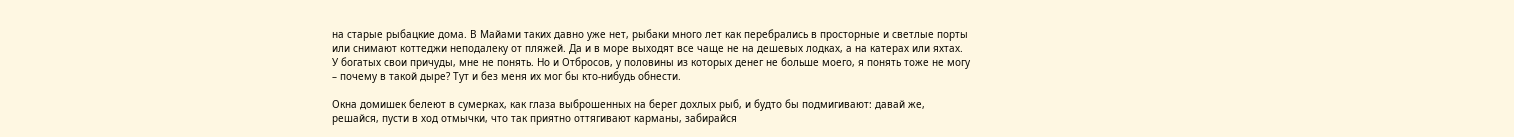на старые рыбацкие дома. В Майами таких давно уже нет, рыбаки много лет как перебрались в просторные и светлые порты или снимают коттеджи неподалеку от пляжей. Да и в море выходят все чаще не на дешевых лодках, а на катерах или яхтах. У богатых свои причуды, мне не понять. Но и Отбросов, у половины из которых денег не больше моего, я понять тоже не могу – почему в такой дыре? Тут и без меня их мог бы кто-нибудь обнести.

Окна домишек белеют в сумерках, как глаза выброшенных на берег дохлых рыб, и будто бы подмигивают: давай же, решайся, пусти в ход отмычки, что так приятно оттягивают карманы, забирайся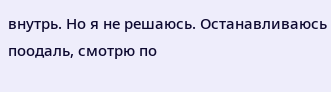внутрь. Но я не решаюсь. Останавливаюсь поодаль, смотрю по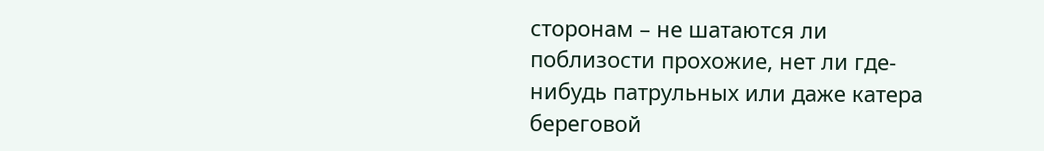сторонам – не шатаются ли поблизости прохожие, нет ли где-нибудь патрульных или даже катера береговой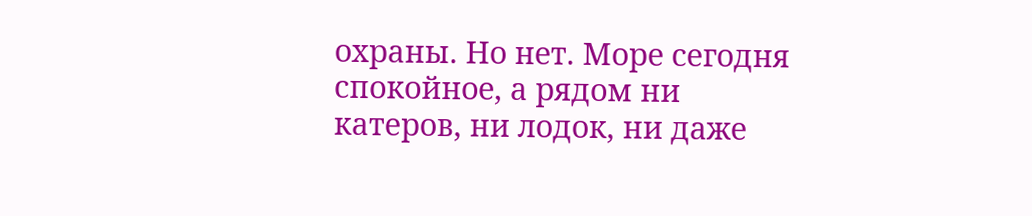охраны. Но нет. Море сегодня спокойное, а рядом ни катеров, ни лодок, ни даже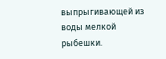выпрыгивающей из воды мелкой рыбешки.